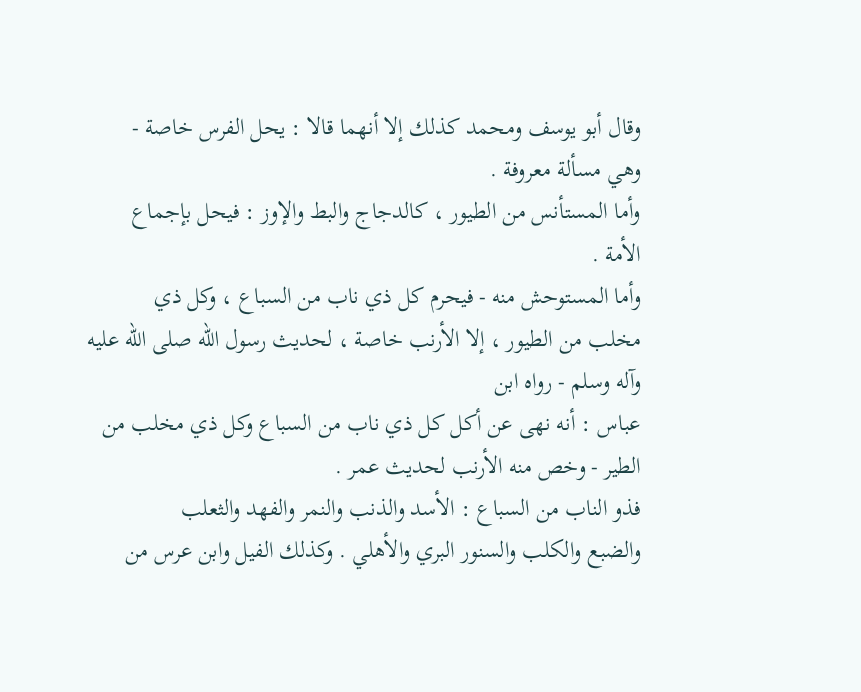وقال أبو يوسف ومحمد كذلك إلا أنهما قالا : يحل الفرس خاصة -
وهي مسألة معروفة .
وأما المستأنس من الطيور ، كالدجاج والبط والإوز : فيحل بإجماع
الأمة .
وأما المستوحش منه - فيحرم كل ذي ناب من السباع ، وكل ذي
مخلب من الطيور ، إلا الأرنب خاصة ، لحديث رسول الله صلى الله عليه وآله وسلم - رواه ابن
عباس : أنه نهى عن أكل كل ذي ناب من السباع وكل ذي مخلب من
الطير - وخص منه الأرنب لحديث عمر .
فذو الناب من السباع : الأسد والذنب والنمر والفهد والثعلب
والضبع والكلب والسنور البري والأهلي . وكذلك الفيل وابن عرس من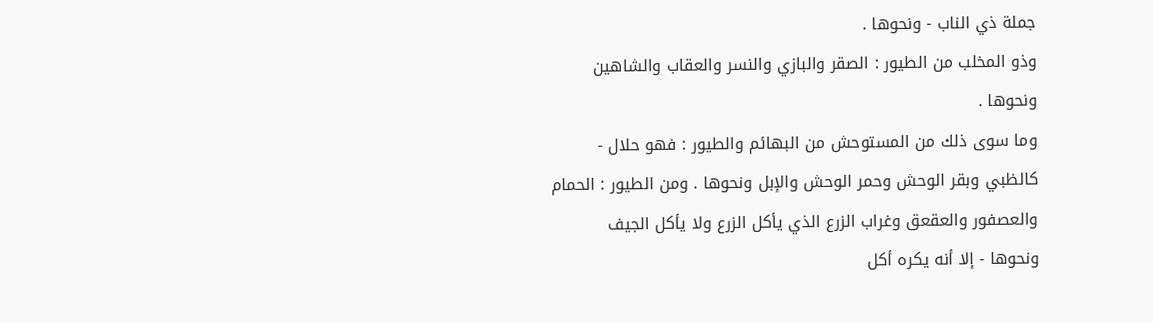جملة ذي الناب - ونحوها .
وذو المخلب من الطيور : الصقر والبازي والنسر والعقاب والشاهين
ونحوها .
وما سوى ذلك من المستوحش من البهائم والطيور : فهو حلال -
كالظبي وبقر الوحش وحمر الوحش والإبل ونحوها . ومن الطيور : الحمام
والعصفور والعقعق وغراب الزرع الذي يأكل الزرع ولا يأكل الجيف
ونحوها - إلا أنه يكره أكل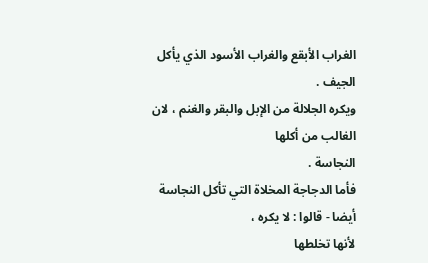الغراب الأبقع والغراب الأسود الذي يأكل
الجيف .
ويكره الجلالة من الإبل والبقر والغنم ، لان الغالب من أكلها
النجاسة .
فأما الدجاجة المخلاة التي تأكل النجاسة أيضا - قالوا : لا يكره ،
لأنها تخلطها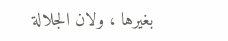بغيرها ، ولان الجلالة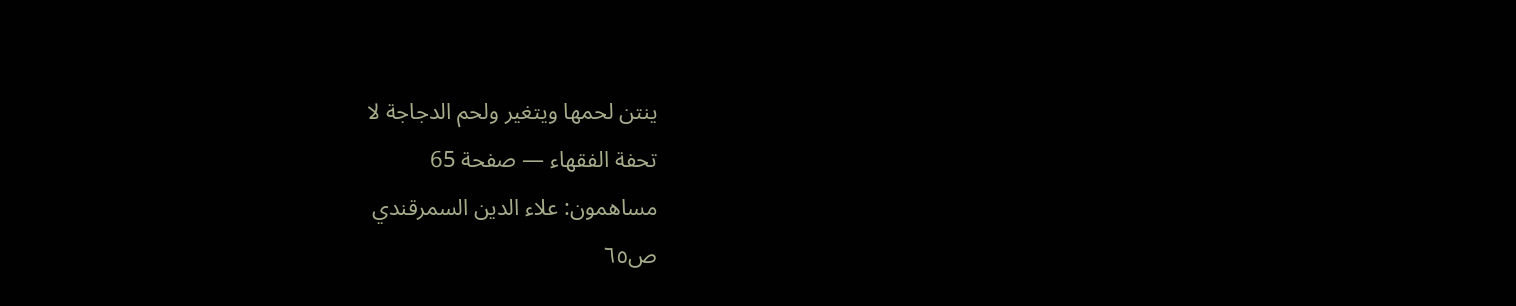ينتن لحمها ويتغير ولحم الدجاجة لا
تحفة الفقهاء — صفحة 65
مساهمون: علاء الدين السمرقندي
ص٦٥